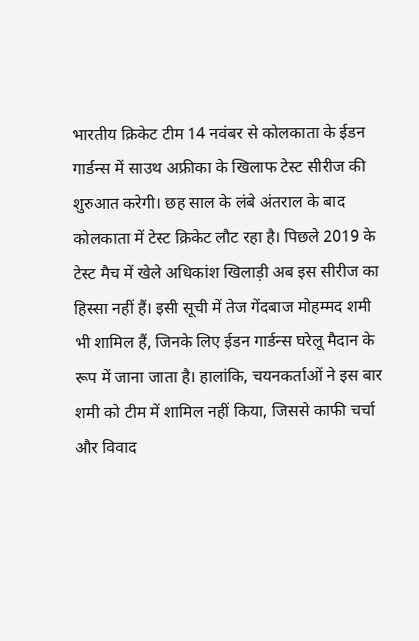भारतीय क्रिकेट टीम 14 नवंबर से कोलकाता के ईडन गार्डन्स में साउथ अफ्रीका के खिलाफ टेस्ट सीरीज की शुरुआत करेगी। छह साल के लंबे अंतराल के बाद कोलकाता में टेस्ट क्रिकेट लौट रहा है। पिछले 2019 के टेस्ट मैच में खेले अधिकांश खिलाड़ी अब इस सीरीज का हिस्सा नहीं हैं। इसी सूची में तेज गेंदबाज मोहम्मद शमी भी शामिल हैं, जिनके लिए ईडन गार्डन्स घरेलू मैदान के रूप में जाना जाता है। हालांकि, चयनकर्ताओं ने इस बार शमी को टीम में शामिल नहीं किया, जिससे काफी चर्चा और विवाद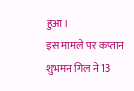हुआ।
इस मामले पर कप्तान शुभमन गिल ने 13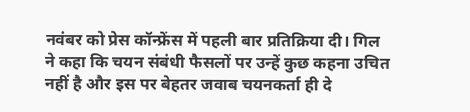नवंबर को प्रेस कॉन्फ्रेंस में पहली बार प्रतिक्रिया दी। गिल ने कहा कि चयन संबंधी फैसलों पर उन्हें कुछ कहना उचित नहीं है और इस पर बेहतर जवाब चयनकर्ता ही दे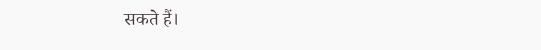सकते हैं।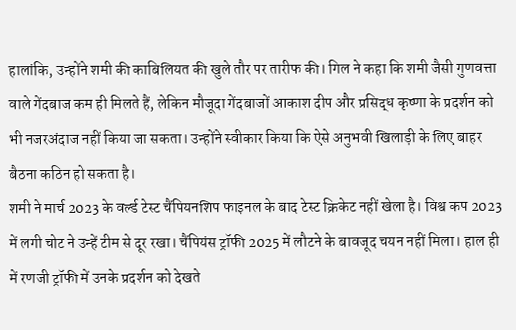हालांकि, उन्होंने शमी की काबिलियत की खुले तौर पर तारीफ की। गिल ने कहा कि शमी जैसी गुणवत्ता वाले गेंदबाज कम ही मिलते हैं, लेकिन मौजूदा गेंदबाजों आकाश दीप और प्रसिद्ध कृष्णा के प्रदर्शन को भी नजरअंदाज नहीं किया जा सकता। उन्होंने स्वीकार किया कि ऐसे अनुभवी खिलाड़ी के लिए बाहर बैठना कठिन हो सकता है।
शमी ने मार्च 2023 के वर्ल्ड टेस्ट चैंपियनशिप फाइनल के बाद टेस्ट क्रिकेट नहीं खेला है। विश्व कप 2023 में लगी चोट ने उन्हें टीम से दूर रखा। चैंपियंस ट्रॉफी 2025 में लौटने के बावजूद चयन नहीं मिला। हाल ही में रणजी ट्रॉफी में उनके प्रदर्शन को देखते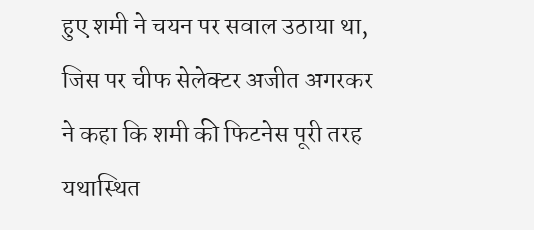हुए शमी ने चयन पर सवाल उठाया था, जिस पर चीफ सेलेक्टर अजीत अगरकर ने कहा कि शमी की फिटनेस पूरी तरह यथास्थित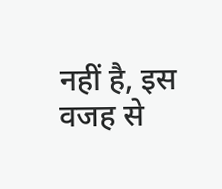नहीं है, इस वजह से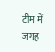टीम में जगह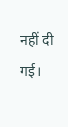नहीं दी गई।